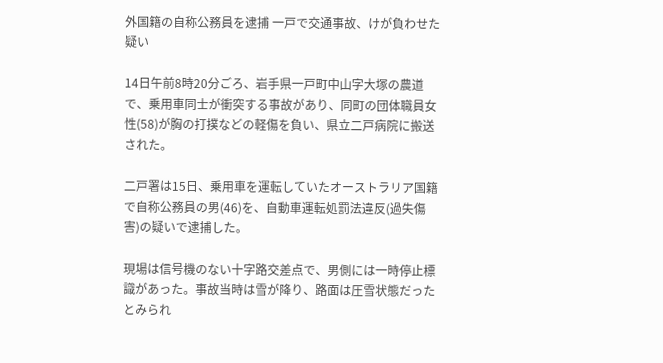外国籍の自称公務員を逮捕 一戸で交通事故、けが負わせた疑い

14日午前8時20分ごろ、岩手県一戸町中山字大塚の農道で、乗用車同士が衝突する事故があり、同町の団体職員女性(58)が胸の打撲などの軽傷を負い、県立二戸病院に搬送された。

二戸署は15日、乗用車を運転していたオーストラリア国籍で自称公務員の男(46)を、自動車運転処罰法違反(過失傷害)の疑いで逮捕した。

現場は信号機のない十字路交差点で、男側には一時停止標識があった。事故当時は雪が降り、路面は圧雪状態だったとみられ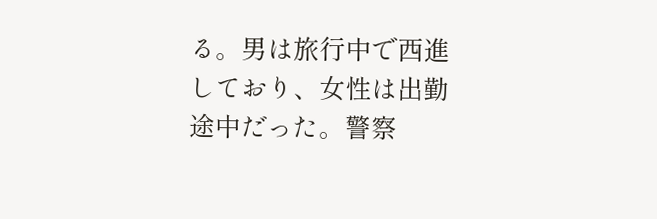る。男は旅行中で西進しており、女性は出勤途中だった。警察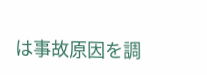は事故原因を調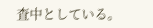査中としている。